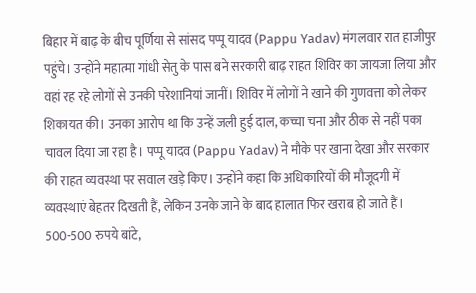बिहार में बाढ़ के बीच पूर्णिया से सांसद पप्पू यादव (Pappu Yadav) मंगलवार रात हाजीपुर पहुंचे। उन्होंने महात्मा गांधी सेतु के पास बने सरकारी बाढ़ राहत शिविर का जायजा लिया और वहां रह रहे लोगों से उनकी परेशानियां जानीं। शिविर में लोगों ने खाने की गुणवत्ता को लेकर शिकायत की। उनका आरोप था कि उन्हें जली हुई दाल, कच्चा चना और ठीक से नहीं पका चावल दिया जा रहा है। पप्पू यादव (Pappu Yadav) ने मौके पर खाना देखा और सरकार की राहत व्यवस्था पर सवाल खड़े किए। उन्होंने कहा कि अधिकारियों की मौजूदगी में व्यवस्थाएं बेहतर दिखती हैं, लेकिन उनके जाने के बाद हालात फिर खराब हो जाते हैं।
500-500 रुपये बांटे,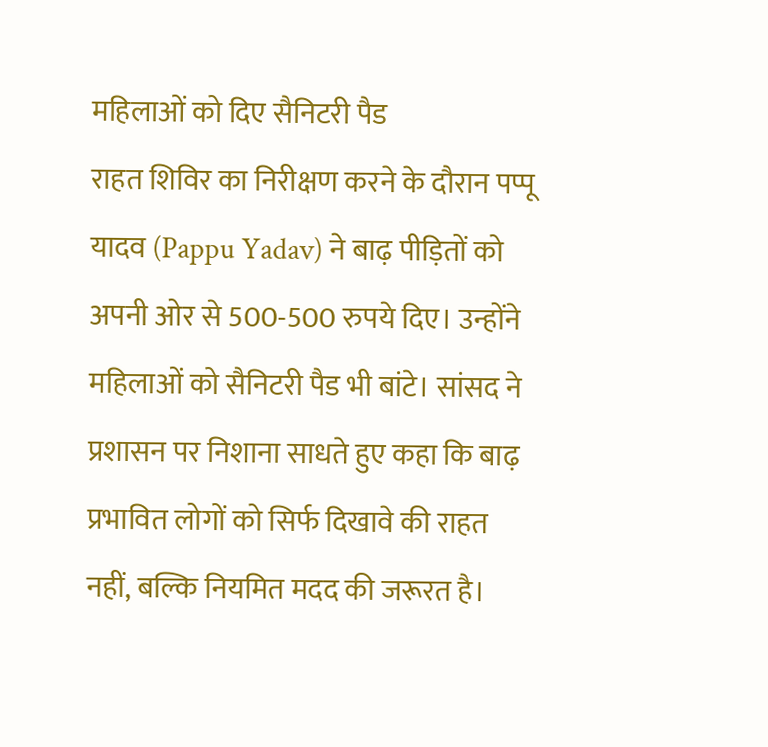महिलाओं को दिए सैनिटरी पैड
राहत शिविर का निरीक्षण करने के दौरान पप्पू यादव (Pappu Yadav) ने बाढ़ पीड़ितों को अपनी ओर से 500-500 रुपये दिए। उन्होंने महिलाओं को सैनिटरी पैड भी बांटे। सांसद ने प्रशासन पर निशाना साधते हुए कहा कि बाढ़ प्रभावित लोगों को सिर्फ दिखावे की राहत नहीं, बल्कि नियमित मदद की जरूरत है।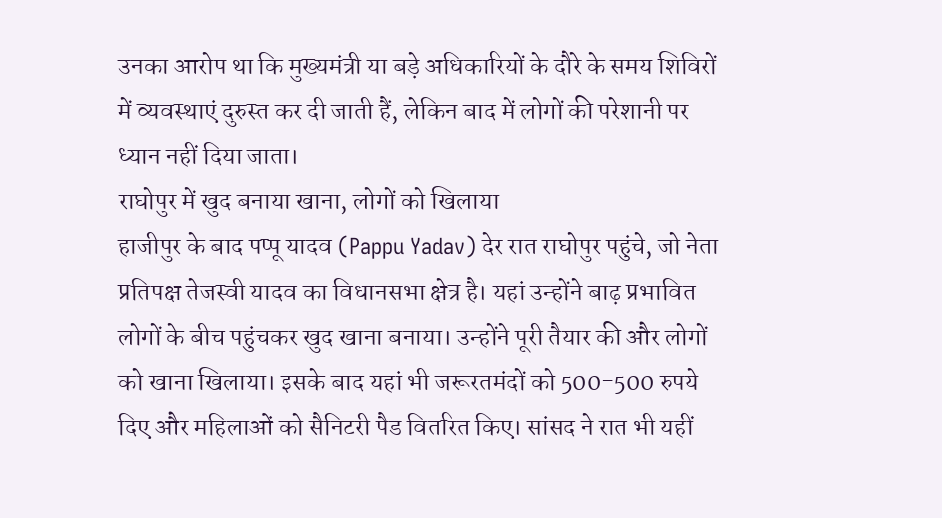उनका आरोप था कि मुख्यमंत्री या बड़े अधिकारियों के दौरे के समय शिविरों में व्यवस्थाएं दुरुस्त कर दी जाती हैं, लेकिन बाद में लोगों की परेशानी पर ध्यान नहीं दिया जाता।
राघोपुर में खुद बनाया खाना, लोगों को खिलाया
हाजीपुर के बाद पप्पू यादव (Pappu Yadav) देर रात राघोपुर पहुंचे, जो नेता प्रतिपक्ष तेजस्वी यादव का विधानसभा क्षेत्र है। यहां उन्होंने बाढ़ प्रभावित लोगों के बीच पहुंचकर खुद खाना बनाया। उन्होंने पूरी तैयार की और लोगों को खाना खिलाया। इसके बाद यहां भी जरूरतमंदों को 500-500 रुपये दिए और महिलाओं को सैनिटरी पैड वितरित किए। सांसद ने रात भी यहीं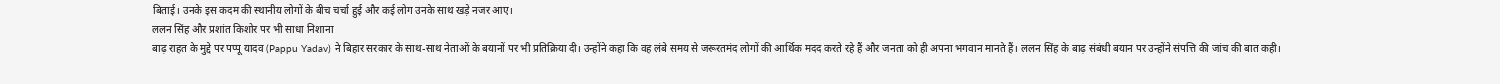बिताई। उनके इस कदम की स्थानीय लोगों के बीच चर्चा हुई और कई लोग उनके साथ खड़े नजर आए।
ललन सिंह और प्रशांत किशोर पर भी साधा निशाना
बाढ़ राहत के मुद्दे पर पप्पू यादव (Pappu Yadav) ने बिहार सरकार के साथ-साथ नेताओं के बयानों पर भी प्रतिक्रिया दी। उन्होंने कहा कि वह लंबे समय से जरूरतमंद लोगों की आर्थिक मदद करते रहे हैं और जनता को ही अपना भगवान मानते हैं। ललन सिंह के बाढ़ संबंधी बयान पर उन्होंने संपत्ति की जांच की बात कही।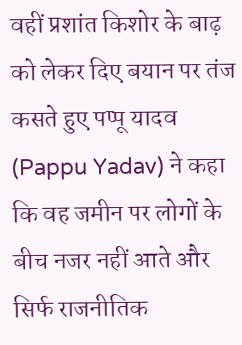वहीं प्रशांत किशोर के बाढ़ को लेकर दिए बयान पर तंज कसते हुए पप्पू यादव (Pappu Yadav) ने कहा कि वह जमीन पर लोगों के बीच नजर नहीं आते और सिर्फ राजनीतिक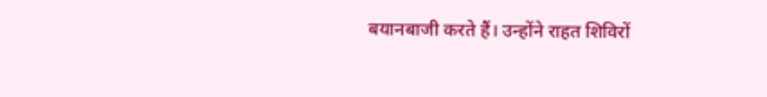बयानबाजी करते हैं। उन्होंने राहत शिविरों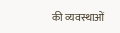की व्यवस्थाओं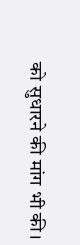को सुधारने की मांग भी की।